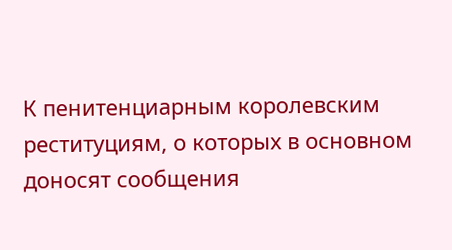К пенитенциарным королевским реституциям, о которых в основном доносят сообщения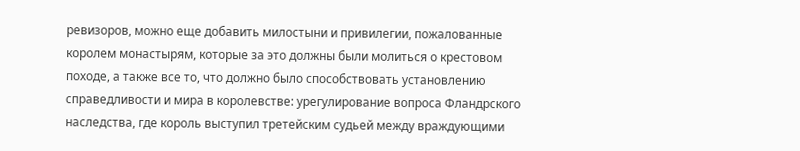ревизоров, можно еще добавить милостыни и привилегии, пожалованные королем монастырям, которые за это должны были молиться о крестовом походе, а также все то, что должно было способствовать установлению справедливости и мира в королевстве: урегулирование вопроса Фландрского наследства, где король выступил третейским судьей между враждующими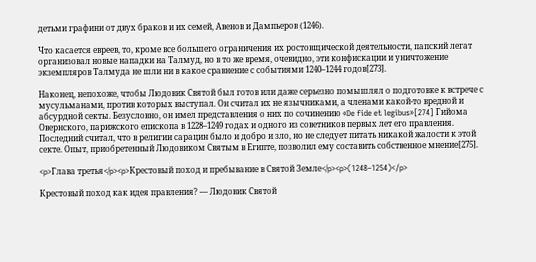детьми графини от двух браков и их семей, Авенов и Дампьеров (1246).

Что касается евреев, то, кроме все большего ограничения их ростовщической деятельности, папский легат организовал новые нападки на Талмуд, но в то же время, очевидно, эти конфискации и уничтожение экземпляров Талмуда не шли ни в какое сравнение с событиями 1240–1244 годов[273].

Наконец, непохоже, чтобы Людовик Святой был готов или даже серьезно помышлял о подготовке к встрече с мусульманами, против которых выступал. Он считал их не язычниками, а членами какой-то вредной и абсурдной секты. Безусловно, он имел представления о них по сочинению «De fide et legibus»[274] Гийома Овернского, парижского епископа в 1228–1249 годах и одного из советников первых лет его правления. Последний считал, что в религии сарацин было и добро и зло, но не следует питать никакой жалости к этой секте. Опыт, приобретенный Людовиком Святым в Египте, позволил ему составить собственное мнение[275].

<p>Глава третья</p><p>Крестовый поход и пребывание в Святой Земле</p><p>(1248–1254)</p>

Крестовый поход как идея правления? — Людовик Святой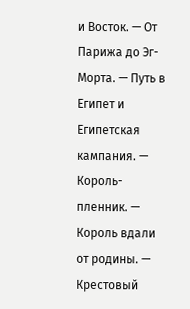и Восток. — От Парижа до Эг-Морта. — Путь в Египет и Египетская кампания. — Король-пленник. — Король вдали от родины. — Крестовый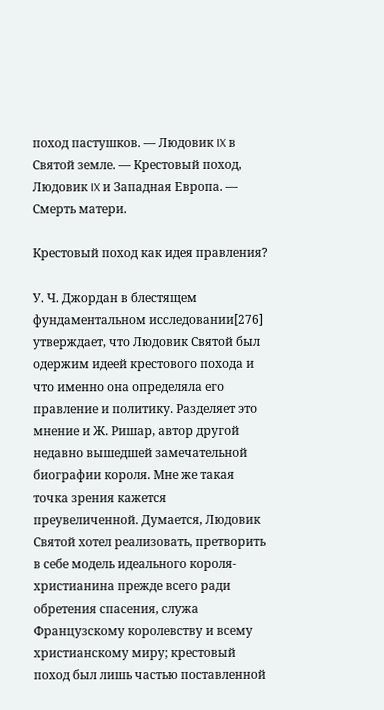поход пастушков. — Людовик IX в Святой земле. — Крестовый поход, Людовик IX и Западная Европа. — Смерть матери.

Крестовый поход как идея правления?

У. Ч. Джордан в блестящем фундаментальном исследовании[276] утверждает, что Людовик Святой был одержим идеей крестового похода и что именно она определяла его правление и политику. Разделяет это мнение и Ж. Ришар, автор другой недавно вышедшей замечательной биографии короля. Мне же такая точка зрения кажется преувеличенной. Думается, Людовик Святой хотел реализовать, претворить в себе модель идеального короля-христианина прежде всего ради обретения спасения, служа Французскому королевству и всему христианскому миру; крестовый поход был лишь частью поставленной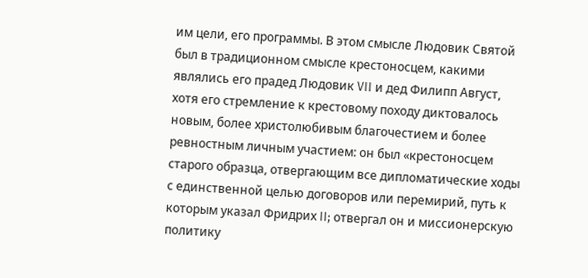им цели, его программы. В этом смысле Людовик Святой был в традиционном смысле крестоносцем, какими являлись его прадед Людовик VII и дед Филипп Август, хотя его стремление к крестовому походу диктовалось новым, более христолюбивым благочестием и более ревностным личным участием: он был «крестоносцем старого образца, отвергающим все дипломатические ходы с единственной целью договоров или перемирий, путь к которым указал Фридрих II; отвергал он и миссионерскую политику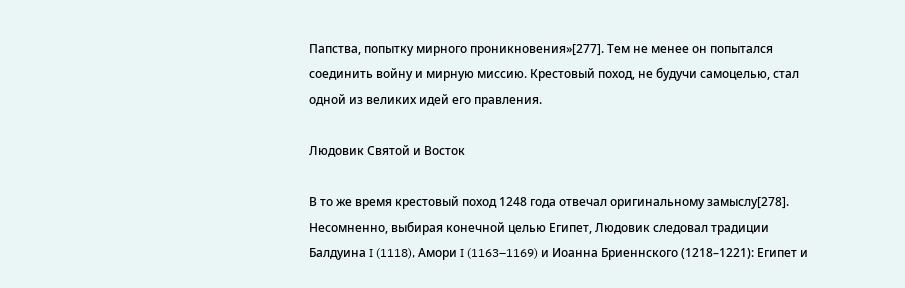Папства, попытку мирного проникновения»[277]. Тем не менее он попытался соединить войну и мирную миссию. Крестовый поход, не будучи самоцелью, стал одной из великих идей его правления.

Людовик Святой и Восток

В то же время крестовый поход 1248 года отвечал оригинальному замыслу[278]. Несомненно, выбирая конечной целью Египет, Людовик следовал традиции Балдуина I (1118), Амори I (1163–1169) и Иоанна Бриеннского (1218–1221): Египет и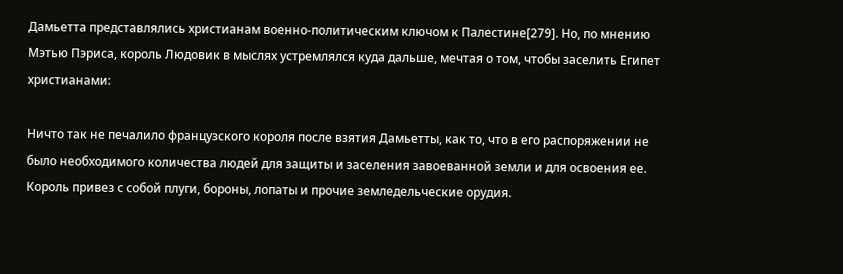Дамьетта представлялись христианам военно-политическим ключом к Палестине[279]. Но, по мнению Мэтью Пэриса, король Людовик в мыслях устремлялся куда дальше, мечтая о том, чтобы заселить Египет христианами:

Ничто так не печалило французского короля после взятия Дамьетты, как то, что в его распоряжении не было необходимого количества людей для защиты и заселения завоеванной земли и для освоения ее. Король привез с собой плуги, бороны, лопаты и прочие земледельческие орудия.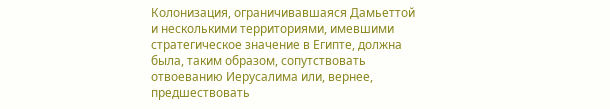Колонизация, ограничивавшаяся Дамьеттой и несколькими территориями, имевшими стратегическое значение в Египте, должна была, таким образом, сопутствовать отвоеванию Иерусалима или, вернее, предшествовать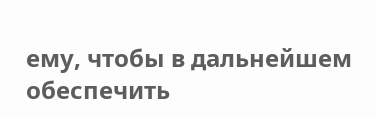ему, чтобы в дальнейшем обеспечить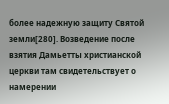более надежную защиту Святой земли[280]. Возведение после взятия Дамьетты христианской церкви там свидетельствует о намерении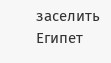заселить Египет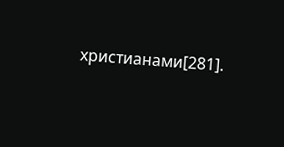христианами[281].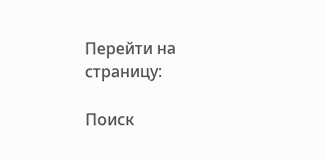Перейти на страницу:

Поиск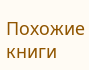Похожие книги